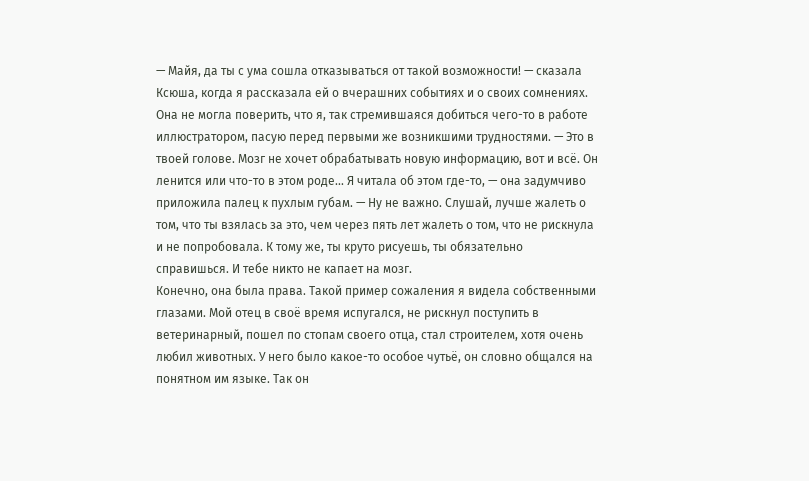— Майя, да ты с ума сошла отказываться от такой возможности! — сказала Ксюша, когда я рассказала ей о вчерашних событиях и о своих сомнениях. Она не могла поверить, что я, так стремившаяся добиться чего-то в работе иллюстратором, пасую перед первыми же возникшими трудностями. — Это в твоей голове. Мозг не хочет обрабатывать новую информацию, вот и всё. Он ленится или что-то в этом роде... Я читала об этом где-то, — она задумчиво приложила палец к пухлым губам. — Ну не важно. Слушай, лучше жалеть о том, что ты взялась за это, чем через пять лет жалеть о том, что не рискнула и не попробовала. К тому же, ты круто рисуешь, ты обязательно справишься. И тебе никто не капает на мозг.
Конечно, она была права. Такой пример сожаления я видела собственными глазами. Мой отец в своё время испугался, не рискнул поступить в ветеринарный, пошел по стопам своего отца, стал строителем, хотя очень любил животных. У него было какое-то особое чутьё, он словно общался на понятном им языке. Так он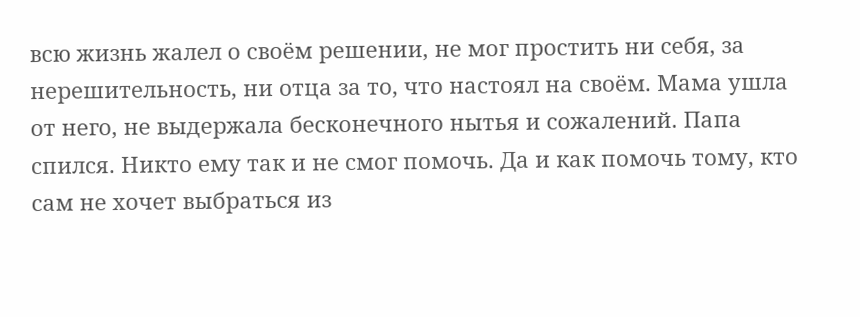всю жизнь жалел о своём решении, не мог простить ни себя, за нерешительность, ни отца за то, что настоял на своём. Мама ушла от него, не выдержала бесконечного нытья и сожалений. Папа спился. Никто ему так и не смог помочь. Да и как помочь тому, кто сам не хочет выбраться из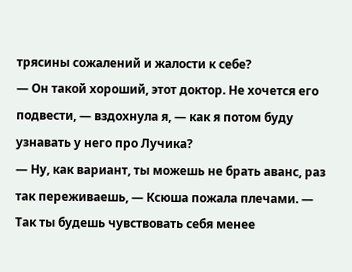трясины сожалений и жалости к себе?
— Он такой хороший, этот доктор. Не хочется его подвести, — вздохнула я, — как я потом буду узнавать у него про Лучика?
— Ну, как вариант, ты можешь не брать аванс, раз так переживаешь, — Ксюша пожала плечами. — Так ты будешь чувствовать себя менее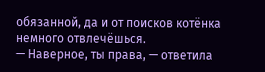обязанной, да и от поисков котёнка немного отвлечёшься.
— Наверное, ты права, — ответила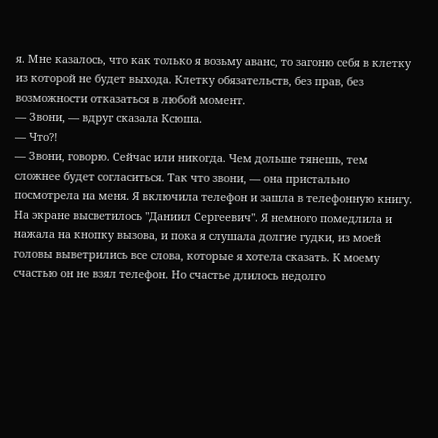я. Мне казалось, что как только я возьму аванс, то загоню себя в клетку из которой не будет выхода. Клетку обязательств, без прав, без возможности отказаться в любой момент.
— Звони, — вдруг сказала Ксюша.
— Что?!
— Звони, говорю. Сейчас или никогда. Чем дольше тянешь, тем сложнее будет согласиться. Так что звони, — она пристально посмотрела на меня. Я включила телефон и зашла в телефонную книгу. На экране высветилось "Даниил Сергеевич". Я немного помедлила и нажала на кнопку вызова, и пока я слушала долгие гудки, из моей головы выветрились все слова, которые я хотела сказать. К моему счастью он не взял телефон. Но счастье длилось недолго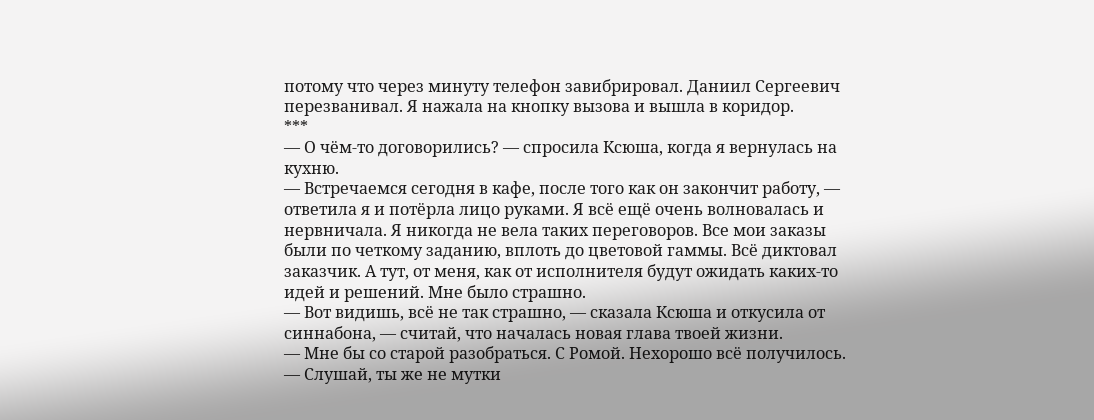потому что через минуту телефон завибрировал. Даниил Сергеевич перезванивал. Я нажала на кнопку вызова и вышла в коридор.
***
— О чём-то договорились? — спросила Ксюша, когда я вернулась на кухню.
— Встречаемся сегодня в кафе, после того как он закончит работу, — ответила я и потёрла лицо руками. Я всё ещё очень волновалась и нервничала. Я никогда не вела таких переговоров. Все мои заказы были по четкому заданию, вплоть до цветовой гаммы. Всё диктовал заказчик. А тут, от меня, как от исполнителя будут ожидать каких-то идей и решений. Мне было страшно.
— Вот видишь, всё не так страшно, — сказала Ксюша и откусила от синнабона, — считай, что началась новая глава твоей жизни.
— Мне бы со старой разобраться. С Ромой. Нехорошо всё получилось.
— Слушай, ты же не мутки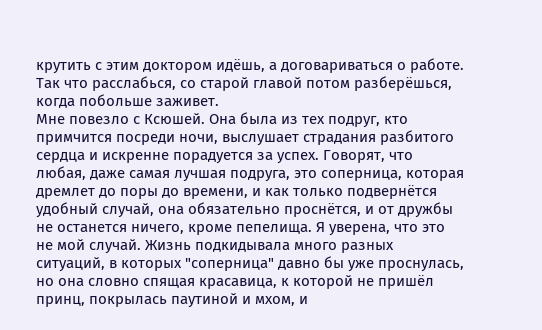крутить с этим доктором идёшь, а договариваться о работе. Так что расслабься, со старой главой потом разберёшься, когда побольше заживет.
Мне повезло с Ксюшей. Она была из тех подруг, кто примчится посреди ночи, выслушает страдания разбитого сердца и искренне порадуется за успех. Говорят, что любая, даже самая лучшая подруга, это соперница, которая дремлет до поры до времени, и как только подвернётся удобный случай, она обязательно проснётся, и от дружбы не останется ничего, кроме пепелища. Я уверена, что это не мой случай. Жизнь подкидывала много разных ситуаций, в которых "соперница" давно бы уже проснулась, но она словно спящая красавица, к которой не пришёл принц, покрылась паутиной и мхом, и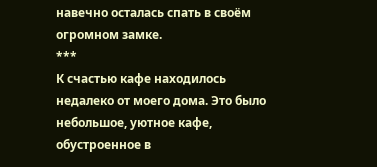навечно осталась спать в своём огромном замке.
***
К счастью кафе находилось недалеко от моего дома. Это было небольшое, уютное кафе, обустроенное в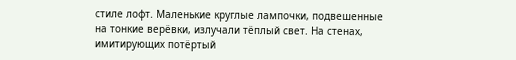стиле лофт. Маленькие круглые лампочки, подвешенные на тонкие верёвки, излучали тёплый свет. На стенах, имитирующих потёртый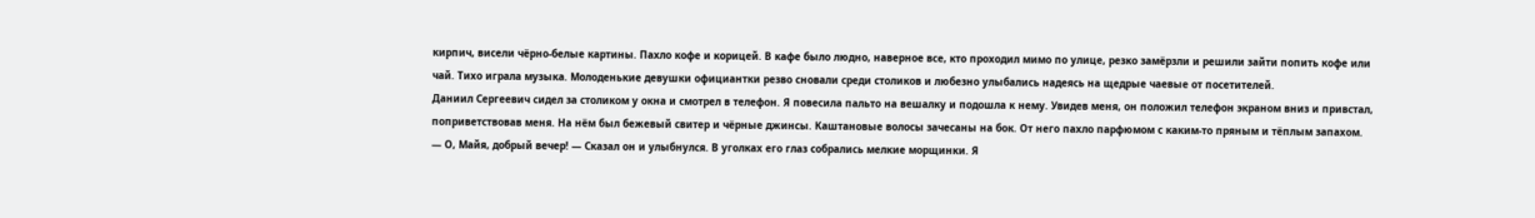кирпич, висели чёрно-белые картины. Пахло кофе и корицей. В кафе было людно, наверное все, кто проходил мимо по улице, резко замёрзли и решили зайти попить кофе или чай. Тихо играла музыка. Молоденькие девушки официантки резво сновали среди столиков и любезно улыбались надеясь на щедрые чаевые от посетителей.
Даниил Сергеевич сидел за столиком у окна и смотрел в телефон. Я повесила пальто на вешалку и подошла к нему. Увидев меня, он положил телефон экраном вниз и привстал, поприветствовав меня. На нём был бежевый свитер и чёрные джинсы. Каштановые волосы зачесаны на бок. От него пахло парфюмом с каким-то пряным и тёплым запахом.
— О, Майя, добрый вечер! — Сказал он и улыбнулся. В уголках его глаз собрались мелкие морщинки. Я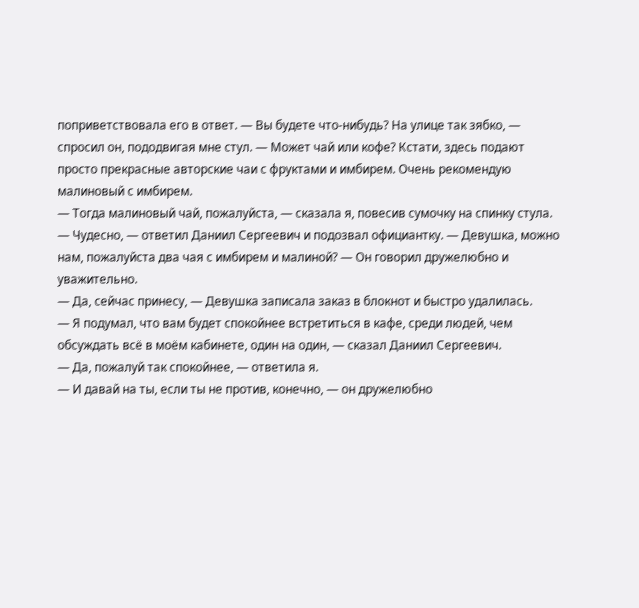поприветствовала его в ответ. — Вы будете что-нибудь? На улице так зябко, — спросил он, пододвигая мне стул. — Может чай или кофе? Кстати, здесь подают просто прекрасные авторские чаи с фруктами и имбирем. Очень рекомендую малиновый с имбирем.
— Тогда малиновый чай, пожалуйста, — сказала я, повесив сумочку на спинку стула.
— Чудесно, — ответил Даниил Сергеевич и подозвал официантку. — Девушка, можно нам, пожалуйста два чая с имбирем и малиной? — Он говорил дружелюбно и уважительно.
— Да, сейчас принесу, — Девушка записала заказ в блокнот и быстро удалилась.
— Я подумал, что вам будет спокойнее встретиться в кафе, среди людей, чем обсуждать всё в моём кабинете, один на один, — сказал Даниил Сергеевич.
— Да, пожалуй так спокойнее, — ответила я.
— И давай на ты, если ты не против, конечно, — он дружелюбно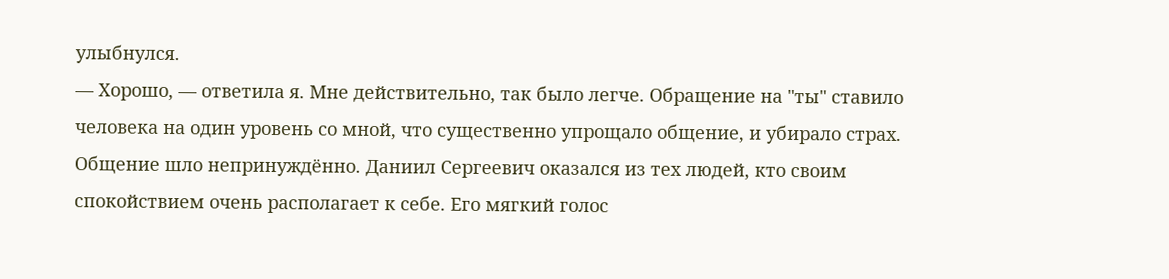улыбнулся.
— Хорошо, — ответила я. Мне действительно, так было легче. Обращение на "ты" ставило человека на один уровень со мной, что существенно упрощало общение, и убирало страх.
Общение шло непринуждённо. Даниил Сергеевич оказался из тех людей, кто своим спокойствием очень располагает к себе. Его мягкий голос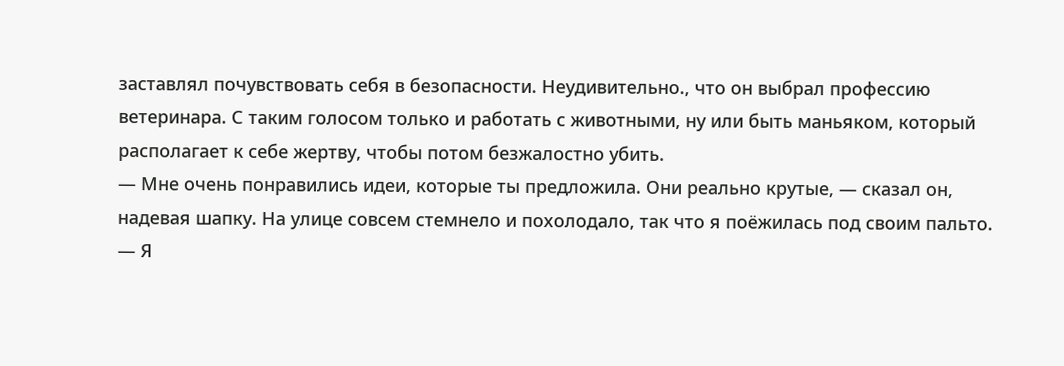заставлял почувствовать себя в безопасности. Неудивительно., что он выбрал профессию ветеринара. С таким голосом только и работать с животными, ну или быть маньяком, который располагает к себе жертву, чтобы потом безжалостно убить.
— Мне очень понравились идеи, которые ты предложила. Они реально крутые, — сказал он, надевая шапку. На улице совсем стемнело и похолодало, так что я поёжилась под своим пальто.
— Я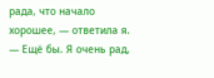рада, что начало хорошее, — ответила я.
— Ещё бы. Я очень рад,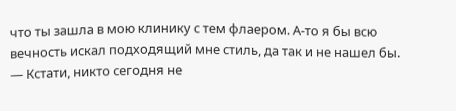что ты зашла в мою клинику с тем флаером. А-то я бы всю вечность искал подходящий мне стиль, да так и не нашел бы.
— Кстати, никто сегодня не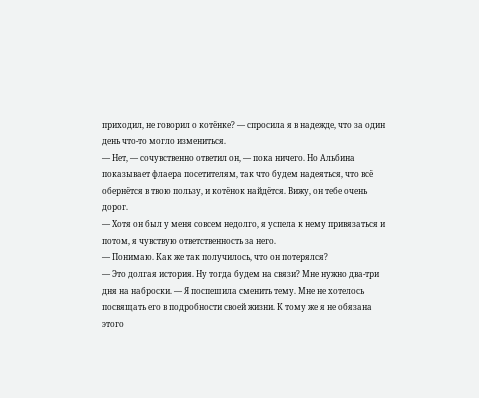приходил, не говорил о котёнке? — спросила я в надежде, что за один день что-то могло измениться.
— Нет, — сочувственно ответил он, — пока ничего. Но Альбина показывает флаера посетителям, так что будем надеяться, что всё обернётся в твою пользу, и котёнок найдётся. Вижу, он тебе очень дорог.
— Хотя он был у меня совсем недолго, я успела к нему привязаться и потом, я чувствую ответственность за него.
— Понимаю. Как же так получилось, что он потерялся?
— Это долгая история. Ну тогда будем на связи? Мне нужно два-три дня на наброски. — Я поспешила сменить тему. Мне не хотелось посвящать его в подробности своей жизни. К тому же я не обязана этого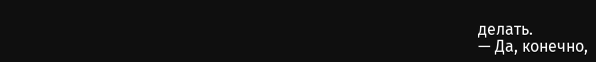делать.
— Да, конечно,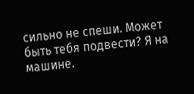сильно не спеши. Может быть тебя подвести? Я на машине.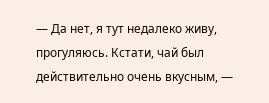— Да нет, я тут недалеко живу, прогуляюсь. Кстати, чай был действительно очень вкусным, —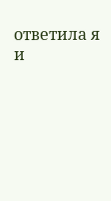ответила я и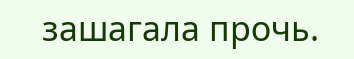зашагала прочь.